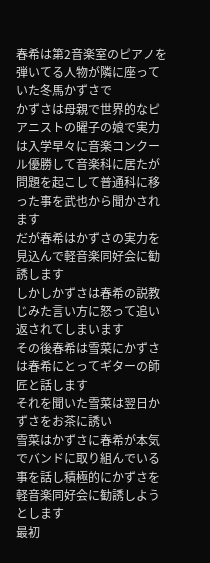春希は第2音楽室のピアノを弾いてる人物が隣に座っていた冬馬かずさで
かずさは母親で世界的なピアニストの曜子の娘で実力は入学早々に音楽コンクール優勝して音楽科に居たが問題を起こして普通科に移った事を武也から聞かされます
だが春希はかずさの実力を見込んで軽音楽同好会に勧誘します
しかしかずさは春希の説教じみた言い方に怒って追い返されてしまいます
その後春希は雪菜にかずさは春希にとってギターの師匠と話します
それを聞いた雪菜は翌日かずさをお茶に誘い
雪菜はかずさに春希が本気でバンドに取り組んでいる事を話し積極的にかずさを軽音楽同好会に勧誘しようとします
最初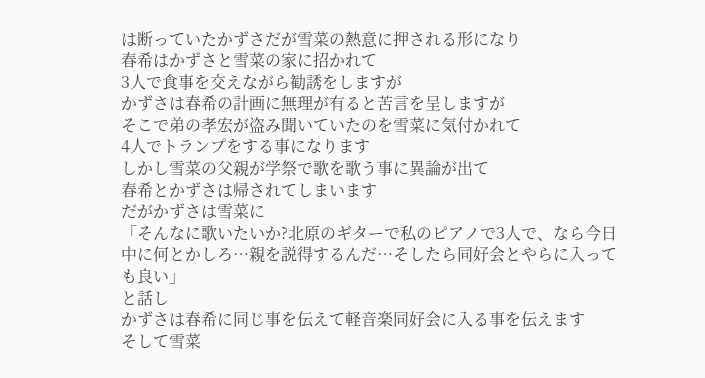は断っていたかずさだが雪菜の熱意に押される形になり
春希はかずさと雪菜の家に招かれて
3人で食事を交えながら勧誘をしますが
かずさは春希の計画に無理が有ると苦言を呈しますが
そこで弟の孝宏が盗み聞いていたのを雪菜に気付かれて
4人でトランプをする事になります
しかし雪菜の父親が学祭で歌を歌う事に異論が出て
春希とかずさは帰されてしまいます
だがかずさは雪菜に
「そんなに歌いたいか?北原のギターで私のピアノで3人で、なら今日中に何とかしろ…親を説得するんだ…そしたら同好会とやらに入っても良い」
と話し
かずさは春希に同じ事を伝えて軽音楽同好会に入る事を伝えます
そして雪菜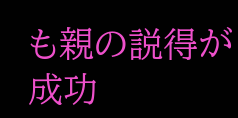も親の説得が成功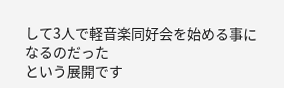して3人で軽音楽同好会を始める事になるのだった
という展開です